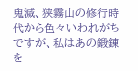鬼滅、狭霧山の修行時代から色々いわれがちですが、私はあの鍛錬を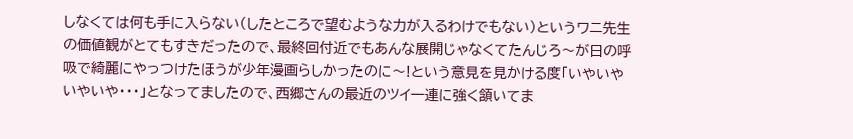しなくては何も手に入らない(したところで望むような力が入るわけでもない)というワニ先生の価値観がとてもすきだったので、最終回付近でもあんな展開じゃなくてたんじろ〜が日の呼吸で綺麗にやっつけたほうが少年漫画らしかったのに〜!という意見を見かける度「いやいやいやいや・・・」となってましたので、西郷さんの最近のツイ一連に強く頷いてま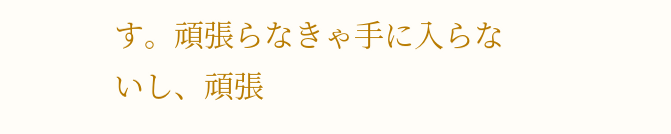す。頑張らなきゃ手に入らないし、頑張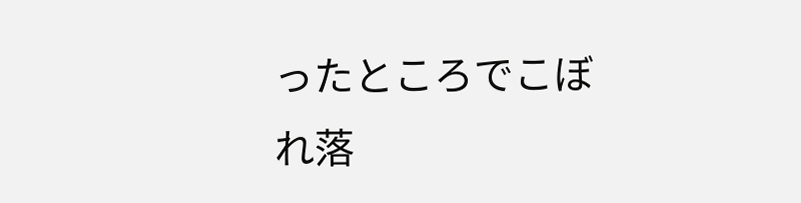ったところでこぼれ落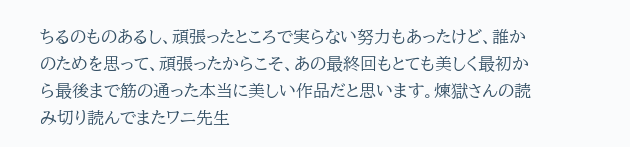ちるのものあるし、頑張ったところで実らない努力もあったけど、誰かのためを思って、頑張ったからこそ、あの最終回もとても美しく最初から最後まで筋の通った本当に美しい作品だと思います。煉獄さんの読み切り読んでまたワニ先生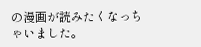の漫画が読みたくなっちゃいました。